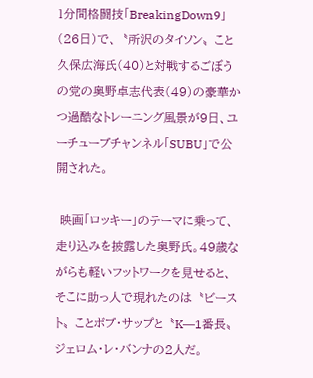1分間格闘技「BreakingDown9」(26日)で、〝所沢のタイソン〟こと久保広海氏(40)と対戦するごぼうの党の奥野卓志代表(49)の豪華かつ過酷なトレーニング風景が9日、ユーチューブチャンネル「SUBU」で公開された。

 映画「ロッキー」のテーマに乗って、走り込みを披露した奥野氏。49歳ながらも軽いフットワークを見せると、そこに助っ人で現れたのは〝ビースト〟ことボブ・サップと〝K―1番長〟ジェロム・レ・バンナの2人だ。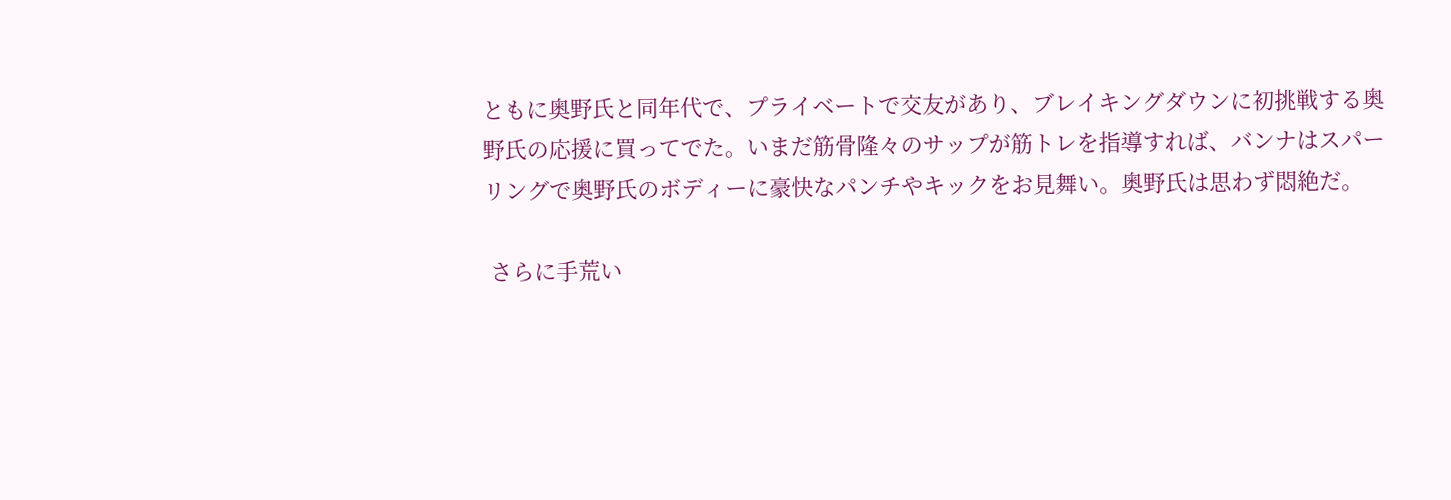ともに奥野氏と同年代で、プライベートで交友があり、ブレイキングダウンに初挑戦する奥野氏の応援に買ってでた。いまだ筋骨隆々のサップが筋トレを指導すれば、バンナはスパーリングで奥野氏のボディーに豪快なパンチやキックをお見舞い。奥野氏は思わず悶絶だ。

 さらに手荒い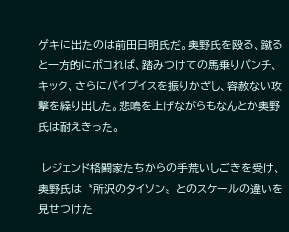ゲキに出たのは前田日明氏だ。奥野氏を殴る、蹴ると一方的にボコれば、踏みつけての馬乗りパンチ、キック、さらにパイプイスを振りかざし、容赦ない攻撃を繰り出した。悲鳴を上げながらもなんとか奥野氏は耐えきった。

 レジェンド格闘家たちからの手荒いしごきを受け、奥野氏は〝所沢のタイソン〟とのスケールの違いを見せつけた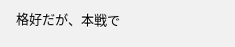格好だが、本戦で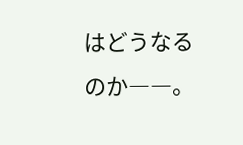はどうなるのか――。